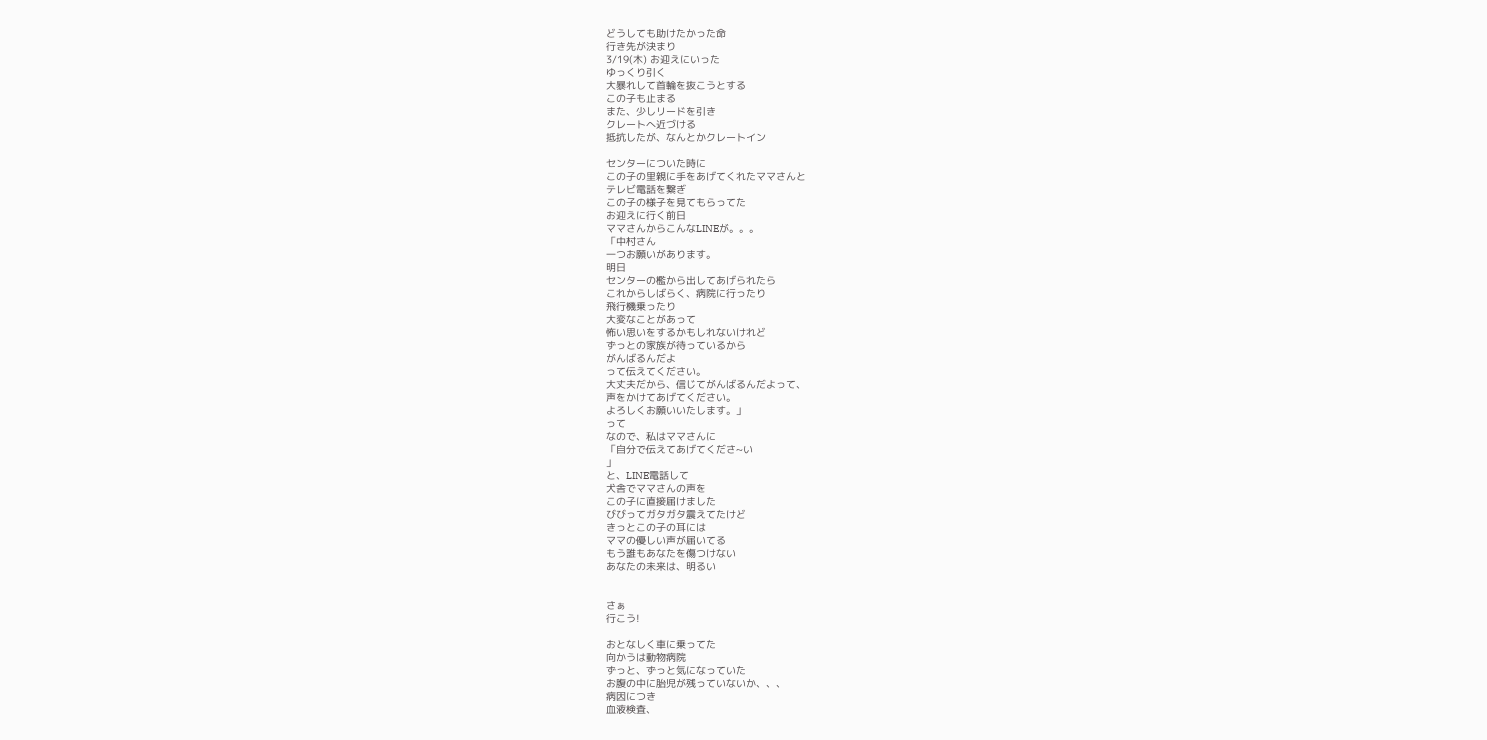どうしても助けたかった命
行き先が決まり
3/19(木) お迎えにいった
ゆっくり引く
大暴れして首輪を抜こうとする
この子も止まる
また、少しリードを引き
クレートへ近づける
抵抗したが、なんとかクレートイン

センターについた時に
この子の里親に手をあげてくれたママさんと
テレビ電話を繋ぎ
この子の様子を見てもらってた
お迎えに行く前日
ママさんからこんなLINEが。。。
「中村さん
一つお願いがあります。
明日
センターの檻から出してあげられたら
これからしばらく、病院に行ったり
飛行機乗ったり
大変なことがあって
怖い思いをするかもしれないけれど
ずっとの家族が待っているから
がんばるんだよ
って伝えてください。
大丈夫だから、信じてがんばるんだよって、
声をかけてあげてください。
よろしくお願いいたします。」
って
なので、私はママさんに
「自分で伝えてあげてくださ~い
」
と、LINE電話して
犬舎でママさんの声を
この子に直接届けました
びびってガタガタ震えてたけど
きっとこの子の耳には
ママの優しい声が届いてる
もう誰もあなたを傷つけない
あなたの未来は、明るい


さぁ
行こう!

おとなしく車に乗ってた
向かうは動物病院
ずっと、ずっと気になっていた
お腹の中に胎児が残っていないか、、、
病因につき
血液検査、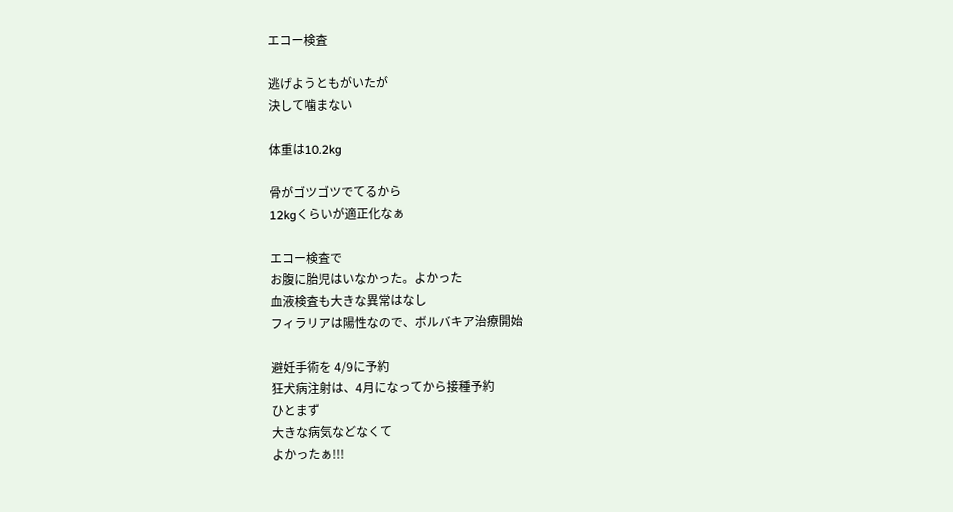エコー検査

逃げようともがいたが
決して噛まない

体重は10.2kg

骨がゴツゴツでてるから
12kgくらいが適正化なぁ

エコー検査で
お腹に胎児はいなかった。よかった
血液検査も大きな異常はなし
フィラリアは陽性なので、ボルバキア治療開始

避妊手術を 4/9に予約
狂犬病注射は、4月になってから接種予約
ひとまず
大きな病気などなくて
よかったぁ!!!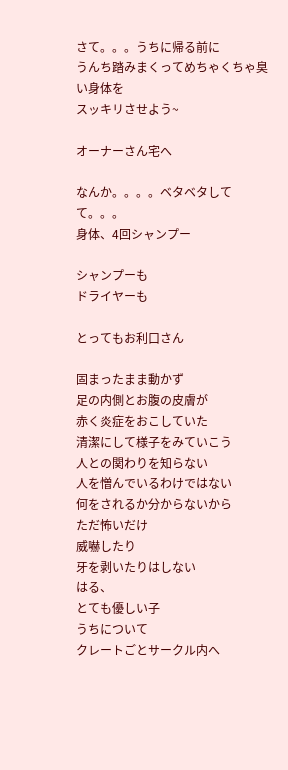さて。。。うちに帰る前に
うんち踏みまくってめちゃくちゃ臭い身体を
スッキリさせよう~

オーナーさん宅へ

なんか。。。。ベタベタしてて。。。
身体、4回シャンプー

シャンプーも
ドライヤーも

とってもお利口さん

固まったまま動かず
足の内側とお腹の皮膚が
赤く炎症をおこしていた
清潔にして様子をみていこう
人との関わりを知らない
人を憎んでいるわけではない
何をされるか分からないから
ただ怖いだけ
威嚇したり
牙を剥いたりはしない
はる、
とても優しい子
うちについて
クレートごとサークル内へ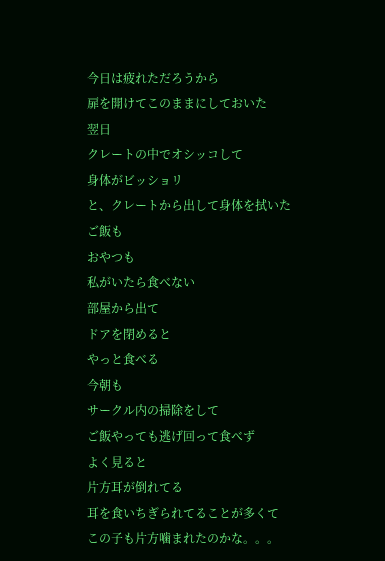今日は疲れただろうから
扉を開けてこのままにしておいた
翌日
クレートの中でオシッコして
身体がビッショリ
と、クレートから出して身体を拭いた
ご飯も
おやつも
私がいたら食べない
部屋から出て
ドアを閉めると
やっと食べる
今朝も
サークル内の掃除をして
ご飯やっても逃げ回って食べず
よく見ると
片方耳が倒れてる
耳を食いちぎられてることが多くて
この子も片方噛まれたのかな。。。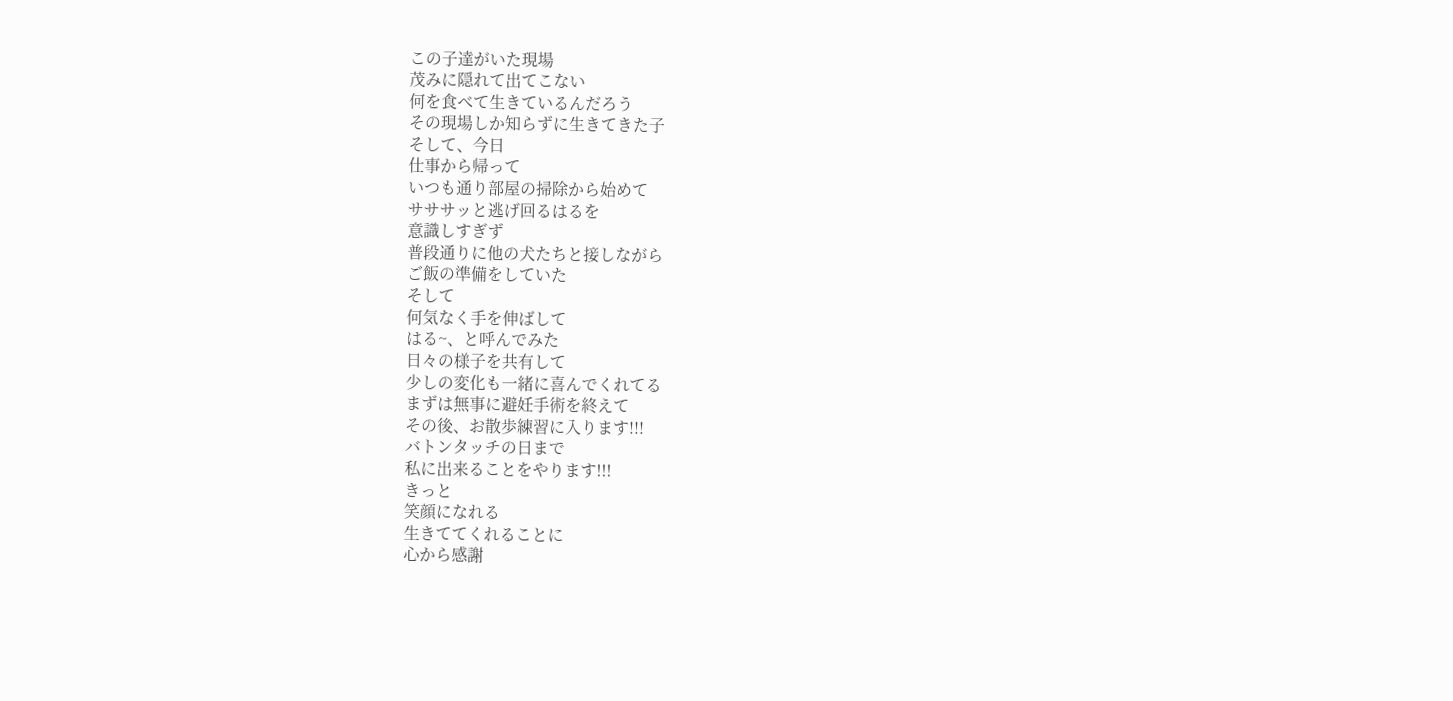この子達がいた現場
茂みに隠れて出てこない
何を食べて生きているんだろう
その現場しか知らずに生きてきた子
そして、今日
仕事から帰って
いつも通り部屋の掃除から始めて
サササッと逃げ回るはるを
意識しすぎず
普段通りに他の犬たちと接しながら
ご飯の準備をしていた
そして
何気なく手を伸ばして
はる~、と呼んでみた
日々の様子を共有して
少しの変化も一緒に喜んでくれてる
まずは無事に避妊手術を終えて
その後、お散歩練習に入ります!!!
バトンタッチの日まで
私に出来ることをやります!!!
きっと
笑顔になれる
生きててくれることに
心から感謝